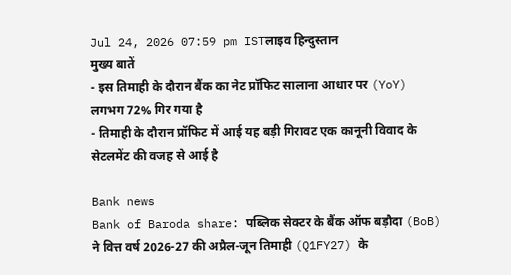Jul 24, 2026 07:59 pm ISTलाइव हिन्दुस्तान
मुख्य बातें
- इस तिमाही के दौरान बैंक का नेट प्रॉफिट सालाना आधार पर (YoY) लगभग 72% गिर गया है
- तिमाही के दौरान प्रॉफिट में आई यह बड़ी गिरावट एक कानूनी विवाद के सेटलमेंट की वजह से आई है

Bank news
Bank of Baroda share: पब्लिक सेक्टर के बैंक ऑफ बड़ौदा (BoB) ने वित्त वर्ष 2026-27 की अप्रैल-जून तिमाही (Q1FY27) के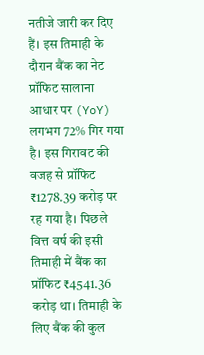नतीजे जारी कर दिए हैं। इस तिमाही के दौरान बैंक का नेट प्रॉफिट सालाना आधार पर (YoY) लगभग 72% गिर गया है। इस गिरावट की वजह से प्रॉफिट ₹1278.39 करोड़ पर रह गया है। पिछले वित्त वर्ष की इसी तिमाही में बैंक का प्रॉफिट ₹4541.36 करोड़ था। तिमाही के लिए बैंक की कुल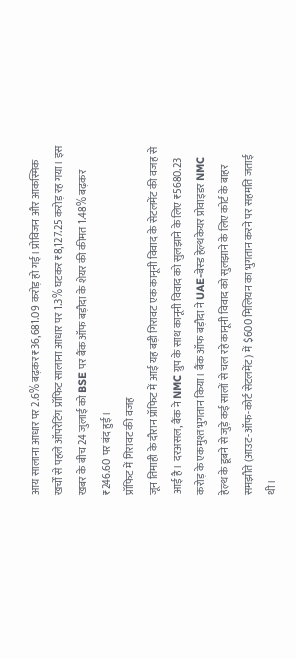आय सालाना आधार पर 2.6% बढ़कर ₹36,681.09 करोड़ हो गई। प्रोविजन और आकस्मिक खर्चों से पहले ऑपरेटिंग प्रॉफिट सालाना आधार पर 1.3% घटकर ₹8,127.25 करोड़ रह गया। इस खबर के बीच 24 जुलाई को BSE पर बैंक ऑफ बड़ौदा के शेयर की कीमत 1.48% बढ़कर ₹246.60 पर बंद हुई।
प्रॉफिट में गिरावट की वजह
जून तिमाही के दौरान प्रॉफिट में आई यह बड़ी गिरावट एक कानूनी विवाद के सेटलमेंट की वजह से आई है। दरअसल, बैंक ने NMC ग्रुप के साथ कानूनी विवाद को सुलझाने के लिए ₹5680.23 करोड़ के एकमुश्त भुगतान किया। बैंक ऑफ बड़ौदा ने UAE-बेस्ड हेल्थकेयर प्रोवाइडर NMC हेल्थ के डूबने से जुड़े कई सालों से चल रहे कानूनी विवाद को सुलझाने के लिए कोर्ट के बाहर समझौते (आउट-ऑफ-कोर्ट सेटलमेंट) में $600 मिलियन का भुगतान करने पर सहमति जताई थी।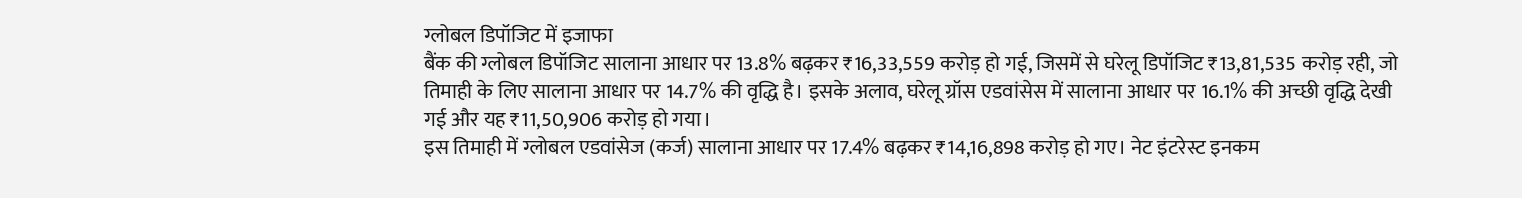ग्लोबल डिपॉजिट में इजाफा
बैंक की ग्लोबल डिपॉजिट सालाना आधार पर 13.8% बढ़कर ₹16,33,559 करोड़ हो गई, जिसमें से घरेलू डिपॉजिट ₹13,81,535 करोड़ रही, जो तिमाही के लिए सालाना आधार पर 14.7% की वृद्धि है। इसके अलाव, घरेलू ग्रॉस एडवांसेस में सालाना आधार पर 16.1% की अच्छी वृद्धि देखी गई और यह ₹11,50,906 करोड़ हो गया।
इस तिमाही में ग्लोबल एडवांसेज (कर्ज) सालाना आधार पर 17.4% बढ़कर ₹14,16,898 करोड़ हो गए। नेट इंटरेस्ट इनकम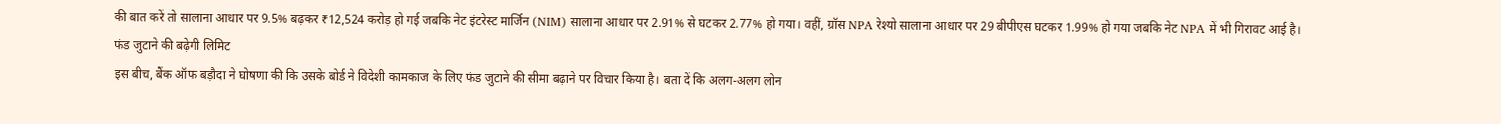की बात करें तो सालाना आधार पर 9.5% बढ़कर ₹12,524 करोड़ हो गई जबकि नेट इंटरेस्ट मार्जिन (NIM) सालाना आधार पर 2.91% से घटकर 2.77% हो गया। वहीं, ग्रॉस NPA रेश्यो सालाना आधार पर 29 बीपीएस घटकर 1.99% हो गया जबकि नेट NPA में भी गिरावट आई है।
फंड जुटाने की बढ़ेगी लिमिट
इस बीच, बैंक ऑफ बड़ौदा ने घोषणा की कि उसके बोर्ड ने विदेशी कामकाज के लिए फंड जुटाने की सीमा बढ़ाने पर विचार किया है। बता दें कि अलग-अलग लोन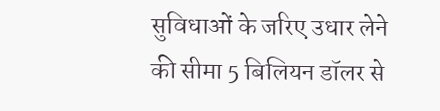सुविधाओं के जरिए उधार लेने की सीमा 5 बिलियन डॉलर से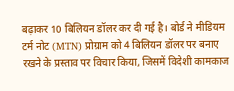बढ़ाकर 10 बिलियन डॉलर कर दी गई है। बोर्ड ने मीडियम टर्म नोट (MTN) प्रोग्राम को 4 बिलियन डॉलर पर बनाए रखने के प्रस्ताव पर विचार किया, जिसमें विदेशी कामकाज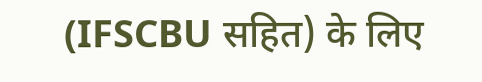(IFSCBU सहित) के लिए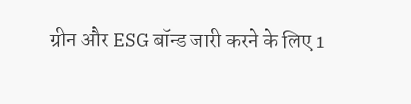ग्रीन और ESG बॉन्ड जारी करने के लिए 1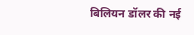बिलियन डॉलर की नई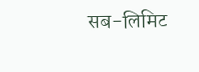सब-लिमिट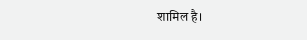शामिल है।